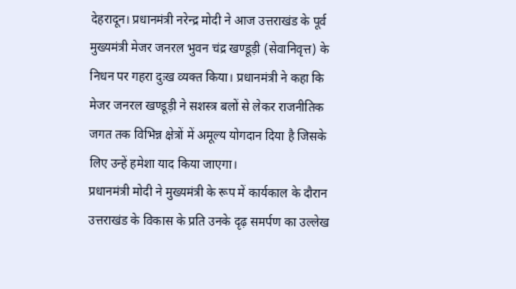देहरादून। प्रधानमंत्री नरेन्द्र मोदी ने आज उत्तराखंड के पूर्व मुख्यमंत्री मेजर जनरल भुवन चंद्र खण्डूड़ी (सेवानिवृत्त) के निधन पर गहरा दुःख व्यक्त किया। प्रधानमंत्री ने कहा कि मेजर जनरल खण्डूड़ी ने सशस्त्र बलों से लेकर राजनीतिक जगत तक विभिन्न क्षेत्रों में अमूल्य योगदान दिया है जिसके लिए उन्हें हमेशा याद किया जाएगा।
प्रधानमंत्री मोदी ने मुख्यमंत्री के रूप में कार्यकाल के दौरान उत्तराखंड के विकास के प्रति उनके दृढ़ समर्पण का उल्लेख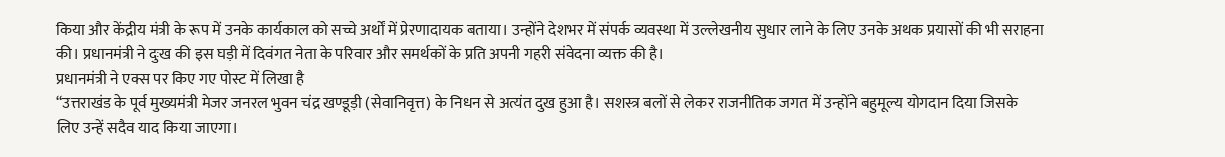किया और केंद्रीय मंत्री के रूप में उनके कार्यकाल को सच्चे अर्थों में प्रेरणादायक बताया। उन्होंने देशभर में संपर्क व्यवस्था में उल्लेखनीय सुधार लाने के लिए उनके अथक प्रयासों की भी सराहना की। प्रधानमंत्री ने दुःख की इस घड़ी में दिवंगत नेता के परिवार और समर्थकों के प्रति अपनी गहरी संवेदना व्यक्त की है।
प्रधानमंत्री ने एक्स पर किए गए पोस्ट में लिखा है
“उत्तराखंड के पूर्व मुख्यमंत्री मेजर जनरल भुवन चंद्र खण्डूड़ी (सेवानिवृत्त) के निधन से अत्यंत दुख हुआ है। सशस्त्र बलों से लेकर राजनीतिक जगत में उन्होंने बहुमूल्य योगदान दिया जिसके लिए उन्हें सदैव याद किया जाएगा।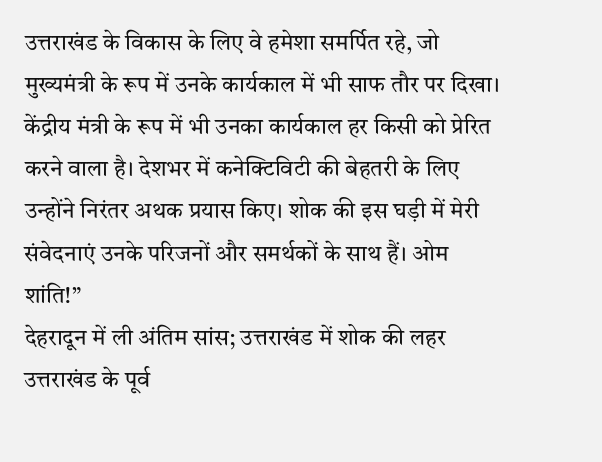उत्तराखंड के विकास के लिए वे हमेशा समर्पित रहे, जो मुख्यमंत्री के रूप में उनके कार्यकाल में भी साफ तौर पर दिखा। केंद्रीय मंत्री के रूप में भी उनका कार्यकाल हर किसी को प्रेरित करने वाला है। देशभर में कनेक्टिविटी की बेहतरी के लिए उन्होंने निरंतर अथक प्रयास किए। शोक की इस घड़ी में मेरी संवेदनाएं उनके परिजनों और समर्थकों के साथ हैं। ओम शांति!”
देहरादून में ली अंतिम सांस; उत्तराखंड में शोक की लहर
उत्तराखंड के पूर्व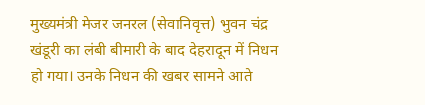मुख्यमंत्री मेजर जनरल (सेवानिवृत्त) भुवन चंद्र खंडूरी का लंबी बीमारी के बाद देहरादून में निधन हो गया। उनके निधन की खबर सामने आते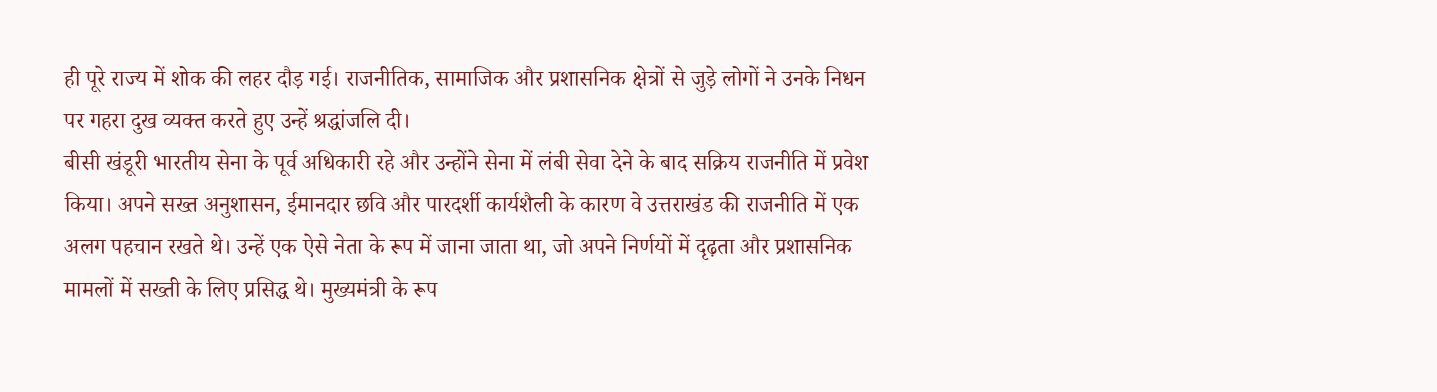ही पूरे राज्य में शोक की लहर दौड़ गई। राजनीतिक, सामाजिक और प्रशासनिक क्षेत्रों से जुड़े लोगों ने उनके निधन पर गहरा दुख व्यक्त करते हुए उन्हें श्रद्धांजलि दी।
बीसी खंडूरी भारतीय सेना के पूर्व अधिकारी रहे और उन्होंने सेना में लंबी सेवा देने के बाद सक्रिय राजनीति में प्रवेश किया। अपने सख्त अनुशासन, ईमानदार छवि और पारदर्शी कार्यशैली के कारण वे उत्तराखंड की राजनीति में एक अलग पहचान रखते थे। उन्हें एक ऐसे नेता के रूप में जाना जाता था, जो अपने निर्णयों में दृढ़ता और प्रशासनिक मामलों में सख्ती के लिए प्रसिद्ध थे। मुख्यमंत्री के रूप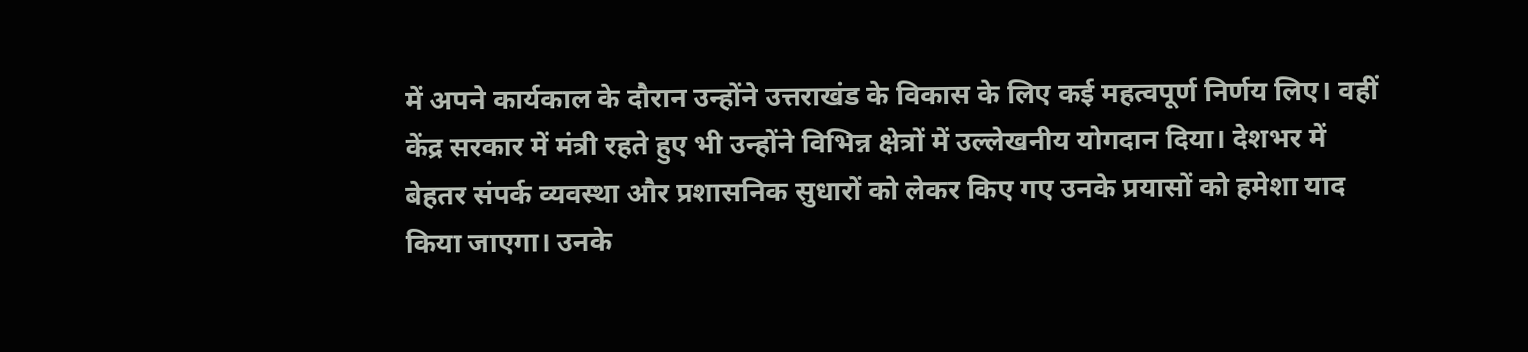में अपने कार्यकाल के दौरान उन्होंने उत्तराखंड के विकास के लिए कई महत्वपूर्ण निर्णय लिए। वहीं केंद्र सरकार में मंत्री रहते हुए भी उन्होंने विभिन्न क्षेत्रों में उल्लेखनीय योगदान दिया। देशभर में बेहतर संपर्क व्यवस्था और प्रशासनिक सुधारों को लेकर किए गए उनके प्रयासों को हमेशा याद किया जाएगा। उनके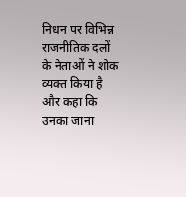निधन पर विभिन्न राजनीतिक दलों के नेताओं ने शोक व्यक्त किया है और कहा कि उनका जाना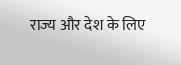राज्य और देश के लिए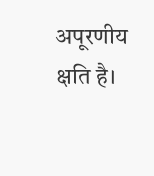अपूरणीय क्षति है।